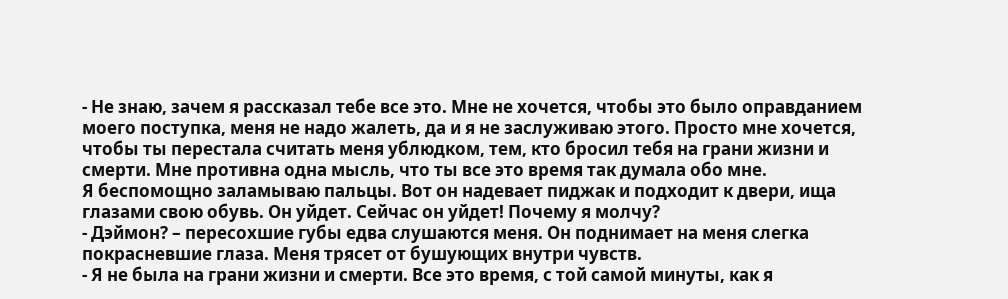- Не знаю, зачем я рассказал тебе все это. Мне не хочется, чтобы это было оправданием моего поступка, меня не надо жалеть, да и я не заслуживаю этого. Просто мне хочется, чтобы ты перестала считать меня ублюдком, тем, кто бросил тебя на грани жизни и смерти. Мне противна одна мысль, что ты все это время так думала обо мне.
Я беспомощно заламываю пальцы. Вот он надевает пиджак и подходит к двери, ища глазами свою обувь. Он уйдет. Сейчас он уйдет! Почему я молчу?
- Дэймон? – пересохшие губы едва слушаются меня. Он поднимает на меня слегка покрасневшие глаза. Меня трясет от бушующих внутри чувств.
- Я не была на грани жизни и смерти. Все это время, с той самой минуты, как я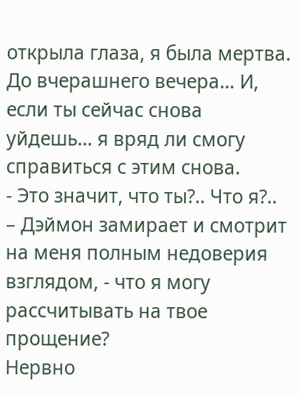открыла глаза, я была мертва. До вчерашнего вечера… И, если ты сейчас снова уйдешь… я вряд ли смогу справиться с этим снова.
- Это значит, что ты?.. Что я?.. – Дэймон замирает и смотрит на меня полным недоверия взглядом, - что я могу рассчитывать на твое прощение?
Нервно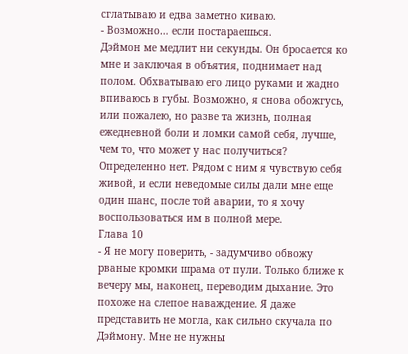сглатываю и едва заметно киваю.
- Возможно… если постараешься.
Дэймон ме медлит ни секунды. Он бросается ко мне и заключая в объятия, поднимает над полом. Обхватываю его лицо руками и жадно впиваюсь в губы. Возможно, я снова обожгусь, или пожалею, но разве та жизнь, полная ежедневной боли и ломки самой себя, лучше, чем то, что может у нас получиться? Определенно нет. Рядом с ним я чувствую себя живой, и если неведомые силы дали мне еще один шанс, после той аварии, то я хочу воспользоваться им в полной мере.
Глава 10
- Я не могу поверить, - задумчиво обвожу рваные кромки шрама от пули. Только ближе к вечеру мы, наконец, переводим дыхание. Это похоже на слепое наваждение. Я даже представить не могла, как сильно скучала по Дэймону. Мне не нужны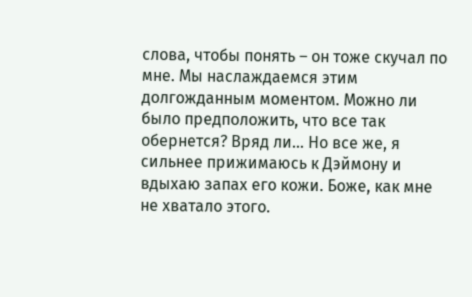слова, чтобы понять – он тоже скучал по мне. Мы наслаждаемся этим долгожданным моментом. Можно ли было предположить, что все так обернется? Вряд ли… Но все же, я сильнее прижимаюсь к Дэймону и вдыхаю запах его кожи. Боже, как мне не хватало этого.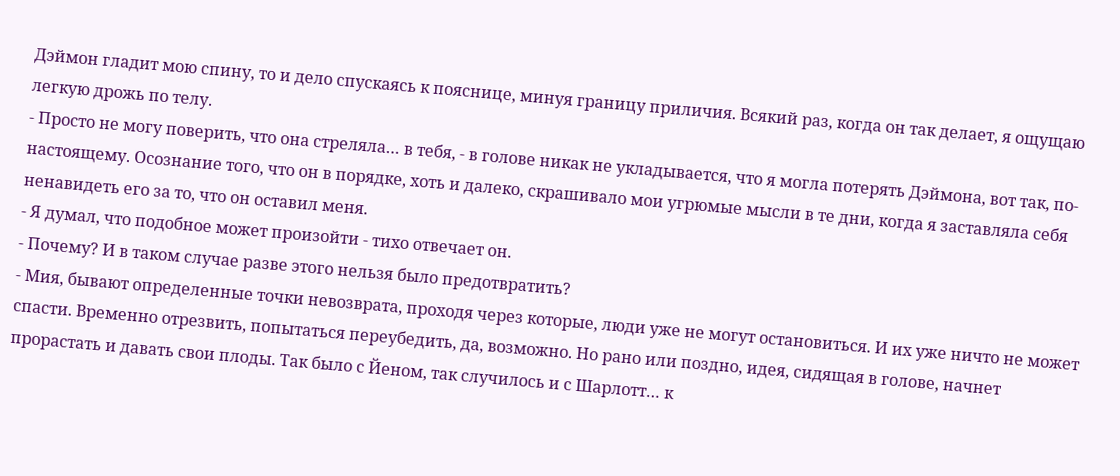Дэймон гладит мою спину, то и дело спускаясь к пояснице, минуя границу приличия. Всякий раз, когда он так делает, я ощущаю легкую дрожь по телу.
- Просто не могу поверить, что она стреляла… в тебя, - в голове никак не укладывается, что я могла потерять Дэймона, вот так, по-настоящему. Осознание того, что он в порядке, хоть и далеко, скрашивало мои угрюмые мысли в те дни, когда я заставляла себя ненавидеть его за то, что он оставил меня.
- Я думал, что подобное может произойти - тихо отвечает он.
- Почему? И в таком случае разве этого нельзя было предотвратить?
- Мия, бывают определенные точки невозврата, проходя через которые, люди уже не могут остановиться. И их уже ничто не может спасти. Временно отрезвить, попытаться переубедить, да, возможно. Но рано или поздно, идея, сидящая в голове, начнет прорастать и давать свои плоды. Так было с Йеном, так случилось и с Шарлотт… к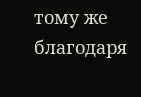тому же благодаря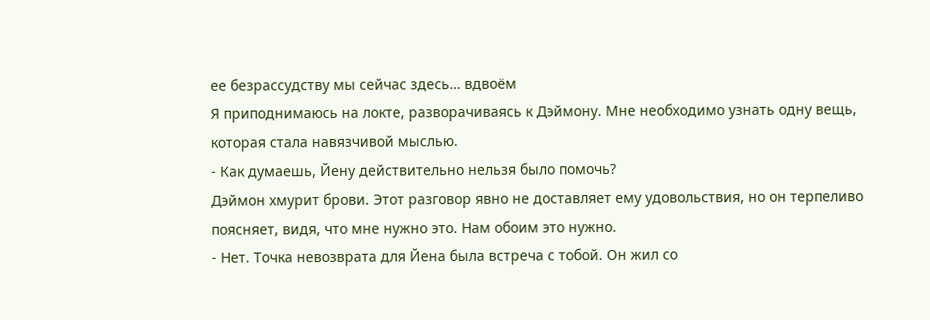ее безрассудству мы сейчас здесь… вдвоём
Я приподнимаюсь на локте, разворачиваясь к Дэймону. Мне необходимо узнать одну вещь, которая стала навязчивой мыслью.
- Как думаешь, Йену действительно нельзя было помочь?
Дэймон хмурит брови. Этот разговор явно не доставляет ему удовольствия, но он терпеливо поясняет, видя, что мне нужно это. Нам обоим это нужно.
- Нет. Точка невозврата для Йена была встреча с тобой. Он жил со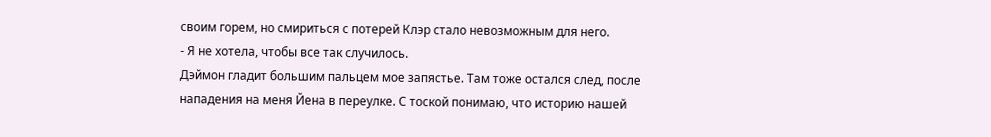своим горем, но смириться с потерей Клэр стало невозможным для него.
- Я не хотела, чтобы все так случилось.
Дэймон гладит большим пальцем мое запястье. Там тоже остался след, после нападения на меня Йена в переулке. С тоской понимаю, что историю нашей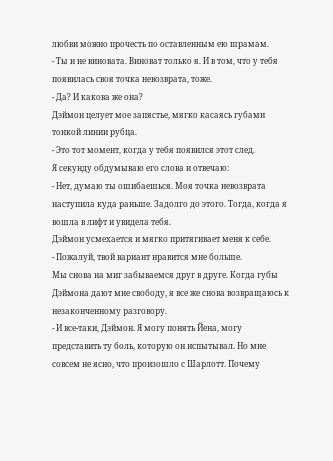любви можно прочесть по оставленным ею шрамам.
- Ты и не виновата. Виноват только я. И в том, что у тебя появилась своя точка невозврата, тоже.
- Да? И какова же она?
Дэймон целует мое запястье, мягко касаясь губами тонкой линии рубца.
- Это тот момент, когда у тебя появился этот след.
Я секунду обдумываю его слова и отвечаю:
- Нет, думаю ты ошибаешься. Моя точка невозврата наступила куда раньше. Задолго до этого. Тогда, когда я вошла в лифт и увидела тебя.
Дэймон усмехается и мягко притягивает меня к себе.
- Пожалуй, твой вариант нравится мне больше.
Мы снова на миг забываемся друг в друге. Когда губы Дэймона дают мне свободу, я все же снова возвращаюсь к незаконченному разговору.
- И все-таки, Дэймон. Я могу понять Йена, могу представить ту боль, которую он испытывал. Но мне совсем не ясно, что произошло с Шарлотт. Почему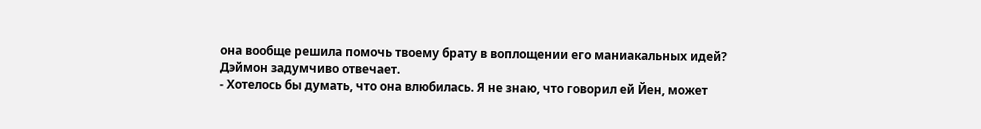она вообще решила помочь твоему брату в воплощении его маниакальных идей?
Дэймон задумчиво отвечает.
- Хотелось бы думать, что она влюбилась. Я не знаю, что говорил ей Йен, может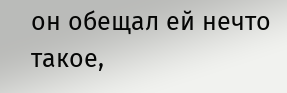он обещал ей нечто такое,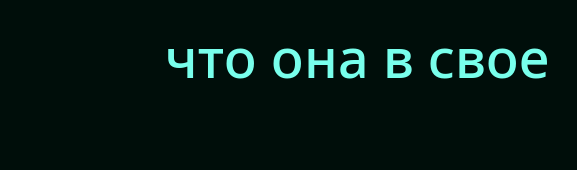что она в свое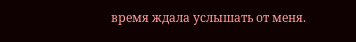время ждала услышать от меня.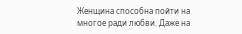Женщина способна пойти на многое ради любви. Даже на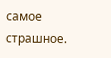самое страшное.